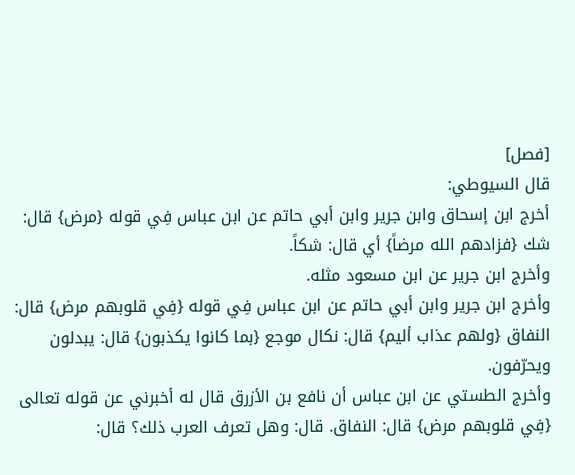[فصل]
قال السيوطي:
أخرج ابن إسحاق وابن جرير وابن أبي حاتم عن ابن عباس فِي قوله {مرض} قال: شك {فزادهم الله مرضاً} أي قال: شكاً.
وأخرج ابن جرير عن ابن مسعود مثله.
وأخرج ابن جرير وابن أبي حاتم عن ابن عباس فِي قوله {فِي قلوبهم مرض} قال: النفاق {ولهم عذاب أليم} قال: نكال موجع {بما كانوا يكذبون} قال: يبدلون ويحرّفون.
وأخرج الطستي عن ابن عباس أن نافع بن الأزرق قال له أخبرني عن قوله تعالى {فِي قلوبهم مرض} قال: النفاق. قال: وهل تعرف العرب ذلك؟ قال: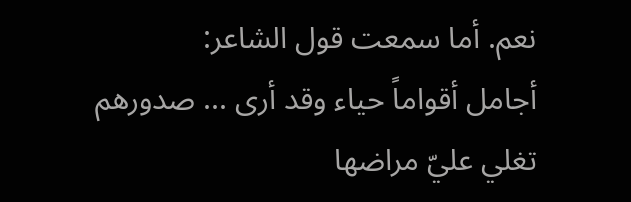نعم. أما سمعت قول الشاعر:
أجامل أقواماً حياء وقد أرى ... صدورهم تغلي عليّ مراضها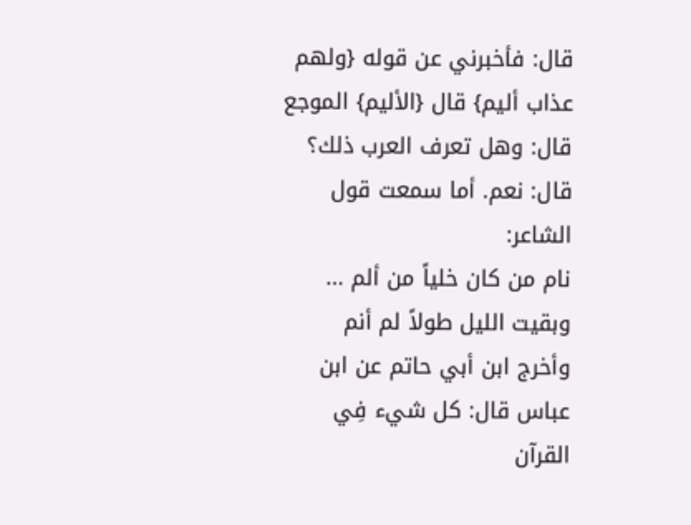قال: فأخبرني عن قوله {ولهم عذاب أليم} قال {الأليم} الموجع قال: وهل تعرف العرب ذلك؟ قال: نعم. أما سمعت قول الشاعر:
نام من كان خلياً من ألم ... وبقيت الليل طولاً لم أنم
وأخرج ابن أبي حاتم عن ابن عباس قال: كل شيء فِي القرآن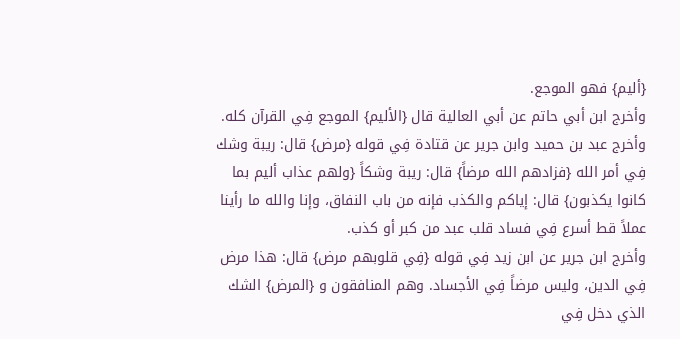{أليم} فهو الموجع.
وأخرج ابن أبي حاتم عن أبي العالية قال {الأليم} الموجع فِي القرآن كله.
وأخرج عبد بن حميد وابن جرير عن قتادة فِي قوله {مرض} قال: ريبة وشك فِي أمر الله {فزادهم الله مرضاً} قال: ريبة وشكاً {ولهم عذاب أليم بما كانوا يكذبون} قال: إياكم والكذب فإنه من باب النفاق، وإنا والله ما رأينا عملاً قط أسرع فِي فساد قلب عبد من كبر أو كذب.
وأخرج ابن جرير عن ابن زيد فِي قوله {فِي قلوبهم مرض} قال: هذا مرض فِي الدين، وليس مرضاً فِي الأجساد. وهم المنافقون و {المرض} الشك الذي دخل فِي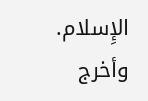الإِسلام.
وأخرج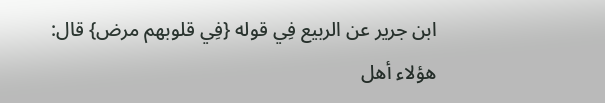ابن جرير عن الربيع فِي قوله {فِي قلوبهم مرض} قال: هؤلاء أهل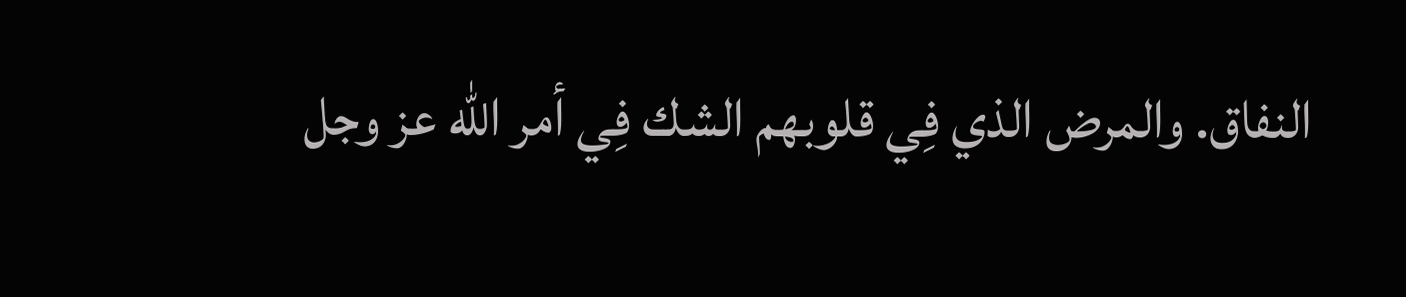النفاق. والمرض الذي فِي قلوبهم الشك فِي أمر الله عز وجل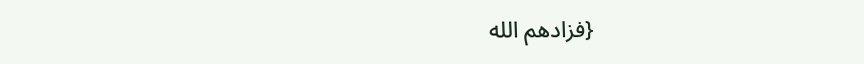{فزادهم الله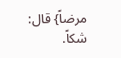مرضاً} قال: شكاً.